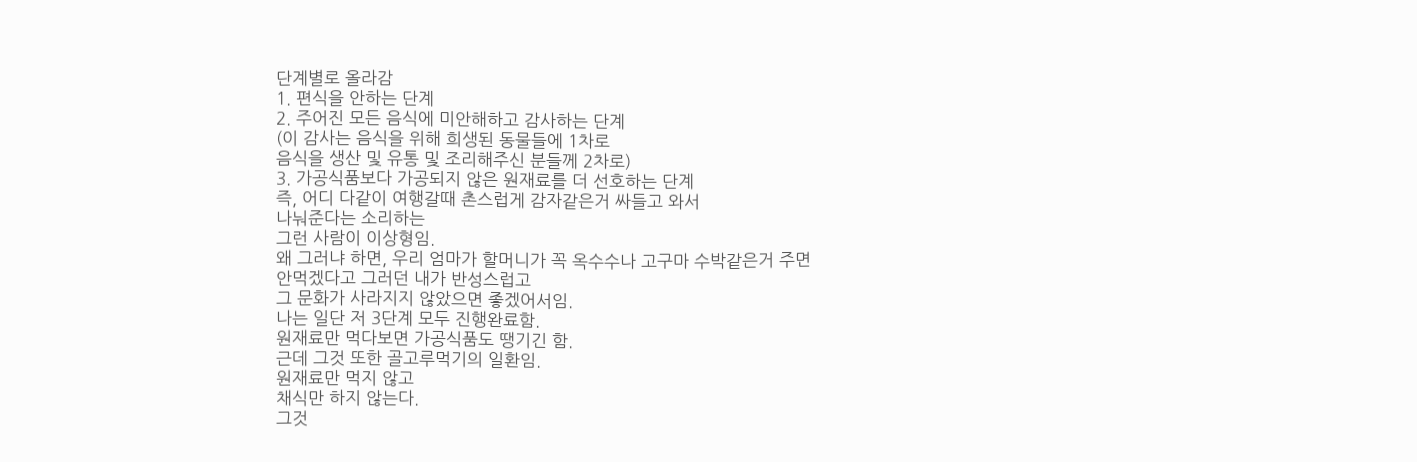단계별로 올라감
1. 편식을 안하는 단계
2. 주어진 모든 음식에 미안해하고 감사하는 단계
(이 감사는 음식을 위해 희생된 동물들에 1차로
음식을 생산 및 유통 및 조리해주신 분들께 2차로)
3. 가공식품보다 가공되지 않은 원재료를 더 선호하는 단계
즉, 어디 다같이 여행갈때 촌스럽게 감자같은거 싸들고 와서
나눠준다는 소리하는
그런 사람이 이상형임.
왜 그러냐 하면, 우리 엄마가 할머니가 꼭 옥수수나 고구마 수박같은거 주면
안먹겠다고 그러던 내가 반성스럽고
그 문화가 사라지지 않았으면 좋겠어서임.
나는 일단 저 3단계 모두 진행완료함.
원재료만 먹다보면 가공식품도 땡기긴 함.
근데 그것 또한 골고루먹기의 일환임.
원재료만 먹지 않고
채식만 하지 않는다.
그것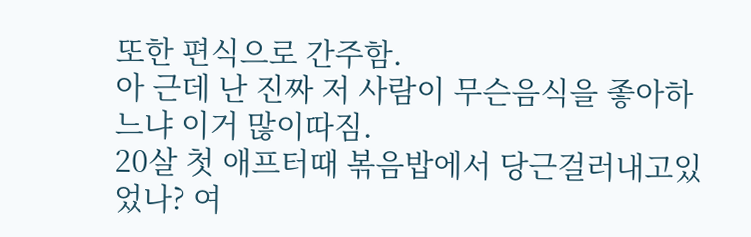또한 편식으로 간주함.
아 근데 난 진짜 저 사람이 무슨음식을 좋아하느냐 이거 많이따짐.
20살 첫 애프터때 볶음밥에서 당근걸러내고있었나? 여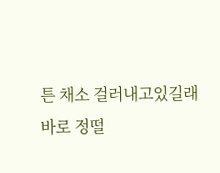튼 채소 걸러내고있길래
바로 정떨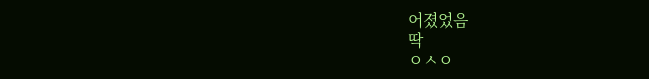어졌었음
딱
ㅇㅅㅇ